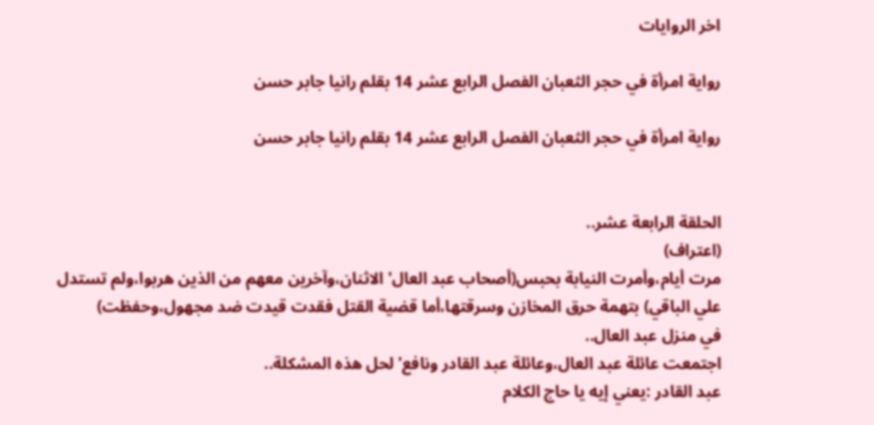اخر الروايات

رواية امرأة في حجر الثعبان الفصل الرابع عشر 14 بقلم رانيا جابر حسن

رواية امرأة في حجر الثعبان الفصل الرابع عشر 14 بقلم رانيا جابر حسن


الحلقة الرابعة عشر..
(اعتراف)
مرت أيام،وأمرت النيابة بحبس(أصحاب عبد العال' الاثنان،وآخرين معهم من الذين هربوا،ولم تستدل علي الباقي) بتهمة حرق المخازن وسرقتها،أما قضية القتل فقدت قيدت ضد مجهول،وحفظت)
في منزل عبد العال..
اجتمعت عائلة عبد العال،وعائلة عبد القادر ونافع' لحل هذه المشكلة..
عبد القادر :يعني إيه يا حاج الكلام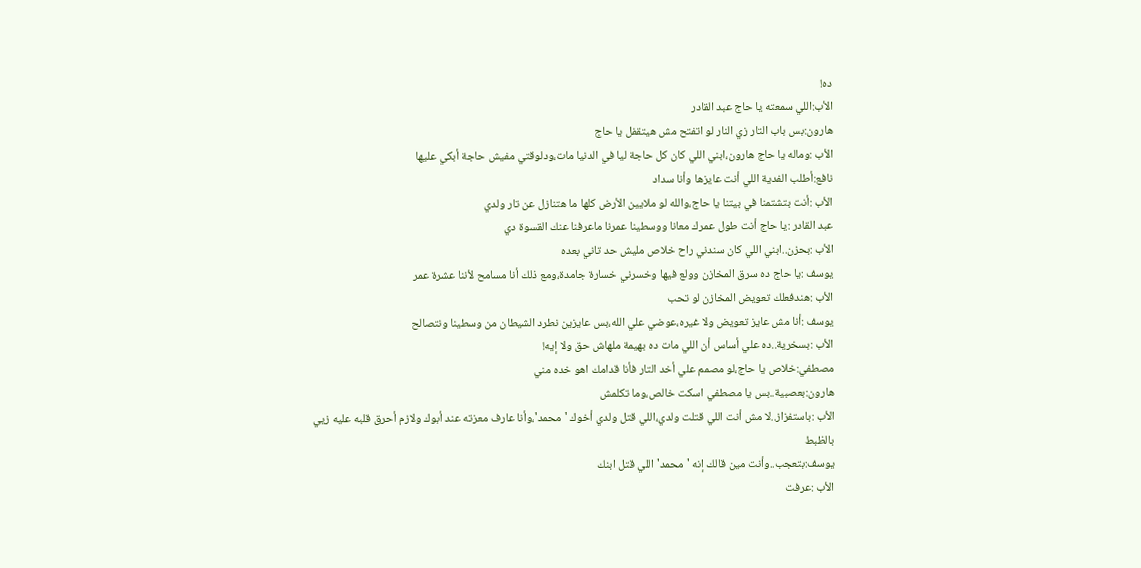ده!
الأب:اللي سمعته يا حاج عبد القادر
هارون:بس باب التار زي النار لو اتفتح مش هيتقفل يا حاج
الأب :وماله يا حاج هارون،ابني اللي كان كل حاجة ليا في الدنيا مات،ودلوقتي مفيش حاجة أبكي عليها
نافع:أطلب الفدية اللي أنت عايزها وأنا سداد
الأب :أنت بتشتمنا في بيتنا يا حاج،والله لو ملايين الأرض كلها ما هتنازل عن تار ولدي
عبد القادر :يا حاج أنت طول عمرك معانا ووسطينا عمرنا ماعرفنا عنك القسوة دي
الأب :بحزن..ابني اللي كان سندني راح خلاص مليش حد تاني بعده
يوسف :يا حاج ده سرق المخازن وولع فيها وخسرني خسارة جامدة،ومع ذلك أنا مسامح لأننا عشرة عمر
الأب :هندفعلك تعويض المخازن لو تحب
يوسف :أنا مش عايز تعويض ولا غيره،عوضي علي الله،بس عايزين نطرد الشيطان من وسطينا ونتصالح
الأب :بسخرية..ده علي أساس أن اللي مات ده بهيمة ملهاش حق ولا إيه!
مصطفي:خلاص يا حاج،لو مصمم علي أخد التار فأنا قدامك اهو خده مني
هارون:بعصبية..بس يا مصطفي اسكت خالص،وما تكلمش
الأب :باستفزاز..لا مش أنت اللي قتلت ولدي،اللي قتل ولدي أخوك 'محمد'،وأنا عارف معزته عند أبوك ولازم أحرق قلبه عليه زيي بالظبط
يوسف:بتعجب..وأنت مين قالك إنه 'محمد' اللي قتل ابنك
الأب :عرفت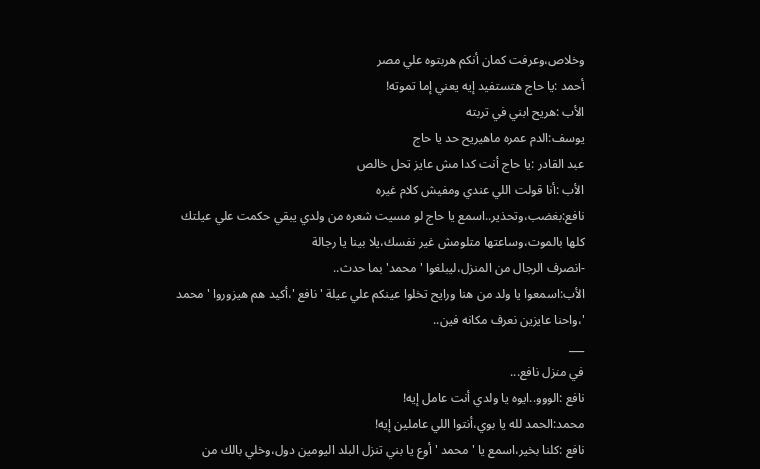وخلاص،وعرفت كمان أنكم هربتوه علي مصر
أحمد :يا حاج هتستفيد إيه يعني إما تموته!
الأب :هريح ابني في تربته
يوسف:الدم عمره ماهيريح حد يا حاج
عبد القادر :يا حاج أنت كدا مش عايز تحل خالص
الأب :أنا قولت اللي عندي ومفيش كلام غيره
نافع:بغضب،وتحذير..اسمع يا حاج لو مسيت شعره من ولدي يبقي حكمت علي عيلتك كلها بالموت،وساعتها متلومش غير نفسك،يلا بينا يا رجالة
-انصرف الرجال من المنزل،ليبلغوا 'محمد' بما حدث..
الأب:اسمعوا يا ولد من هنا ورايح تخلوا عينكم علي عيلة 'نافع '،أكيد هم هيزوروا 'محمد '،واحنا عايزين نعرف مكانه فين..
___
في منزل نافع...
نافع :الووو..ايوه يا ولدي أنت عامل إيه!
محمد:الحمد لله يا بوي،أنتوا اللي عاملين إيه!
نافع :كلنا بخير،اسمع يا 'محمد ' أوع يا بني تنزل البلد اليومين دول،وخلي بالك من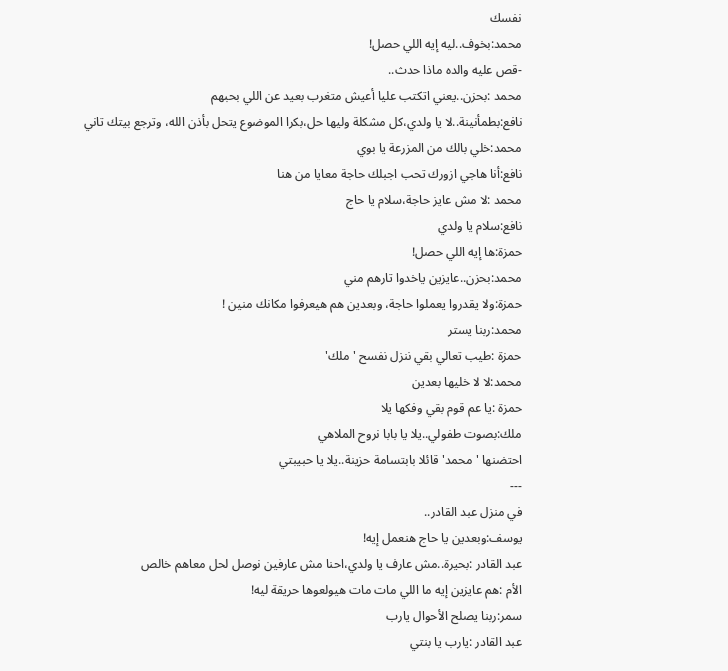نفسك
محمد:بخوف..ليه إيه اللي حصل!
-قص عليه والده ماذا حدث..
محمد :بحزن..يعني اتكتب عليا أعيش متغرب بعيد عن اللي بحبهم
نافع:بطمأنينة..لا يا ولدي،كل مشكلة وليها حل،بكرا الموضوع يتحل بأذن الله، وترجع بيتك تاني
محمد:خلي بالك من المزرعة يا بوي
نافع:أنا هاجي ازورك تحب اجبلك حاجة معايا من هنا
محمد :لا مش عايز حاجة،سلام يا حاج
نافع:سلام يا ولدي
حمزة:ها إيه اللي حصل!
محمد:بحزن..عايزين ياخدوا تارهم مني
حمزة:ولا يقدروا يعملوا حاجة، وبعدين هم هيعرفوا مكانك منين !
محمد:ربنا يستر
حمزة :طيب تعالي بقي ننزل نفسح 'ملك'
محمد:لا لا خليها بعدين
حمزة :يا عم قوم بقي وفكها يلا
ملك:بصوت طفولي..يلا يا بابا نروح الملاهي
احتضنها 'محمد' قائلا بابتسامة حزينة..يلا يا حبيبتي
---
في منزل عبد القادر..
يوسف:وبعدين يا حاج هنعمل إيه!
عبد القادر :بحيرة..مش عارف يا ولدي،احنا مش عارفين نوصل لحل معاهم خالص
الأم :هم عايزين إيه ما اللي مات مات هيولعوها حريقة ليه!
سمر:ربنا يصلح الأحوال يارب
عبد القادر :يارب يا بنتي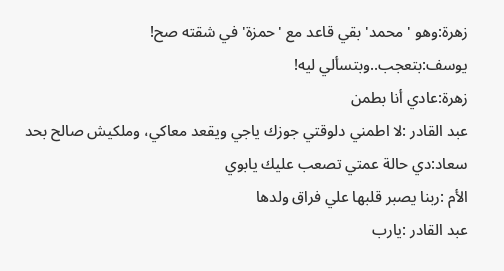زهرة:وهو 'محمد' بقي قاعد مع 'حمزة' في شقته صح!
يوسف:بتعجب..وبتسألي ليه!
زهرة:عادي أنا بطمن
عبد القادر :لا اطمني دلوقتي جوزك ياجي ويقعد معاكي، وملكيش صالح بحد
سعاد:دي حالة عمتي تصعب عليك يابوي
الأم :ربنا يصبر قلبها علي فراق ولدها
عبد القادر :يارب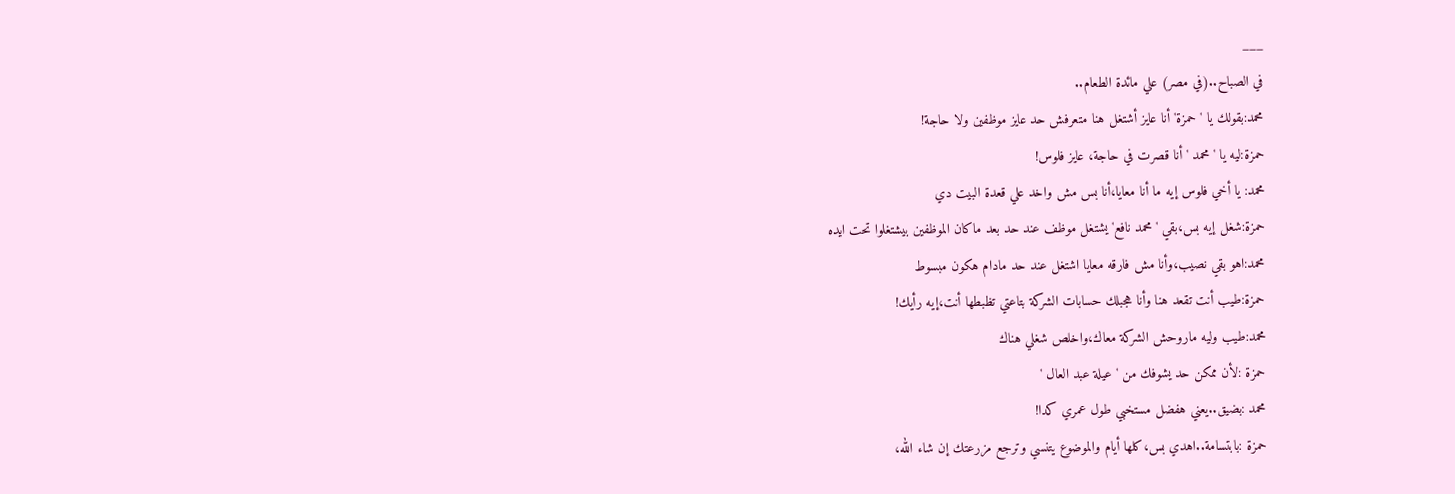___
في الصباح..(في مصر) علي مائدة الطعام..
محمد:بقولك يا 'حمزة' أنا عايز أشتغل هنا متعرفش حد عايز موظفين ولا حاجة!
حمزة:ليه يا 'محمد ' أنا قصرت في حاجة، عايز فلوس!
محمد: يا أخي فلوس إيه ما أنا معايا،أنا بس مش واخد علي قعدة البيت دي
حمزة:شغل إيه بس،بقي 'محمد نافع' يشتغل موظف عند حد بعد ماكان الموظفين بيشتغلوا تحت ايده
محمد:اهو بقي نصيب،وأنا مش فارقه معايا اشتغل عند حد مادام هكون مبسوط
حمزة:طيب أنت تقعد هنا وأنا هجبلك حسابات الشركة بتاعتي تظبطها أنت،إيه رأيك!
محمد:طيب وليه ماروحش الشركة معاك،واخلص شغلي هناك
حمزة :لأن ممكن حد يشوفك من 'عيلة عبد العال '
محمد :بضيق..يعني هفضل مستخبي طول عمري كدا!
حمزة :بابتسامة..اهدي بس،كلها أيام والموضوع يتنسي وترجع مزرعتك إن شاء الله،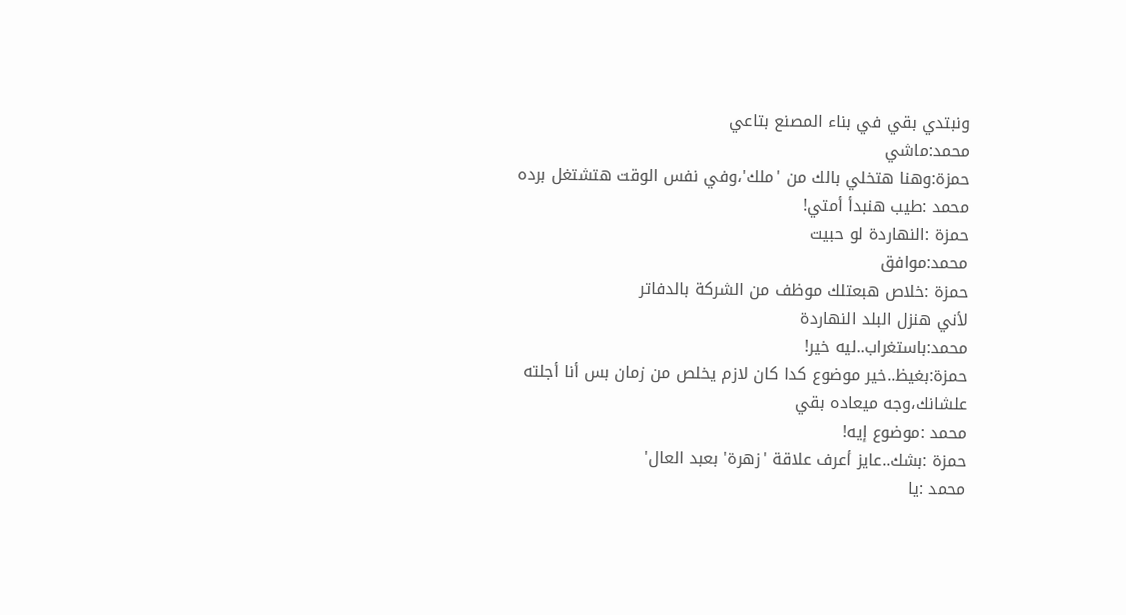ونبتدي بقي في بناء المصنع بتاعي
محمد:ماشي
حمزة:وهنا هتخلي بالك من 'ملك'،وفي نفس الوقت هتشتغل برده
محمد :طيب هنبدأ أمتي!
حمزة :النهاردة لو حبيت
محمد:موافق
حمزة :خلاص هبعتلك موظف من الشركة بالدفاتر
لأني هنزل البلد النهاردة
محمد:باستغراب..ليه خير!
حمزة:بغيظ..خير موضوع كدا كان لازم يخلص من زمان بس أنا أجلته علشانك،وجه ميعاده بقي
محمد :موضوع إيه!
حمزة :بشك..عايز أعرف علاقة 'زهرة' بعبد العال'
محمد :يا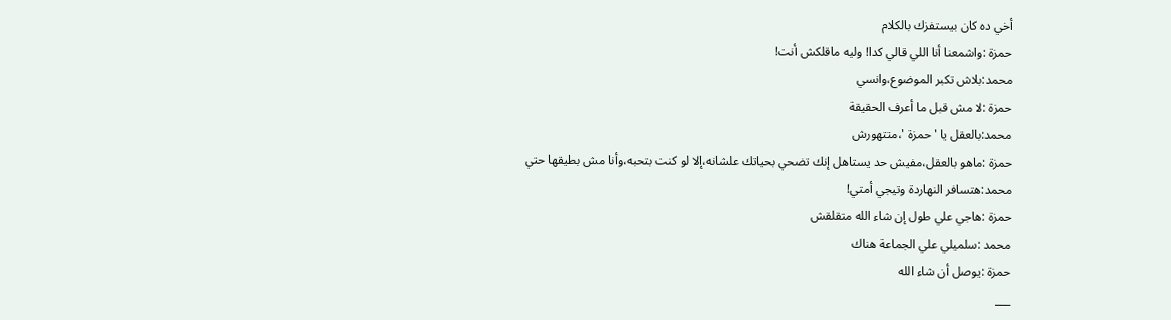أخي ده كان بيستفزك بالكلام
حمزة :واشمعنا أنا اللي قالي كدا! وليه ماقلكش أنت!
محمد:بلاش تكبر الموضوع،وانسي
حمزة :لا مش قبل ما أعرف الحقيقة
محمد:بالعقل يا 'حمزة '،متتهورش
حمزة :ماهو بالعقل،مفيش حد يستاهل إنك تضحي بحياتك علشانه،إلا لو كنت بتحبه،وأنا مش بطيقها حتي
محمد:هتسافر النهاردة وتيجي أمتي!
حمزة :هاجي علي طول إن شاء الله متقلقش
محمد :سلميلي علي الجماعة هناك
حمزة :يوصل أن شاء الله
___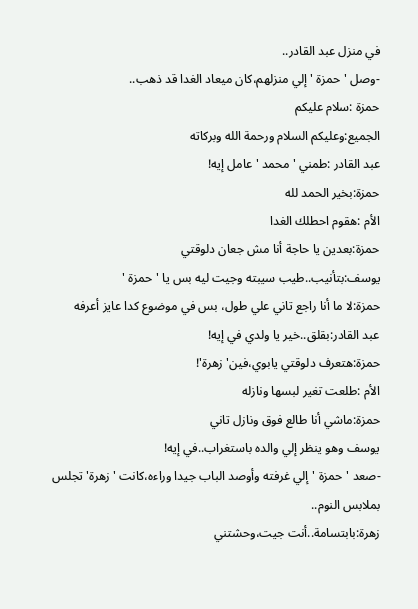في منزل عبد القادر..
-وصل 'حمزة ' إلي منزلهم،كان ميعاد الغدا قد ذهب..
حمزة :سلام عليكم
الجميع:وعليكم السلام ورحمة الله وبركاته
عبد القادر :طمني 'محمد 'عامل إيه!
حمزة:بخير الحمد لله
الأم :هقوم احطلك الغدا
حمزة:بعدين يا حاجة أنا مش جعان دلوقتي
يوسف:بتأنيب..طيب سيبته وجيت ليه بس يا 'حمزة '
حمزة:لا ما أنا راجع تاني علي طول، بس في موضوع كدا عايز أعرفه
عبد القادر:بقلق..خير يا ولدي في إيه!
حمزة:هتعرف دلوقتي يابوي،فين'زهرة'!
الأم :طلعت تغير لبسها ونازله
حمزة:ماشي أنا طالع فوق ونازل تاني
يوسف وهو ينظر إلي والده باستغراب..في إيه!
-صعد 'حمزة 'إلي غرفته وأوصد الباب جيدا وراءه،كانت 'زهرة' تجلس بملابس النوم..
زهرة:بابتسامة..أنت جيت،وحشتني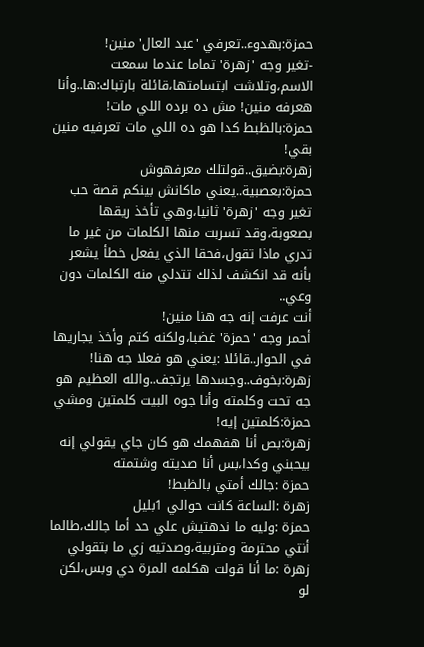حمزة:بهدوء..تعرفي 'عبد العال' منين!
-تغير وجه 'زهرة' تماما عندما سمعت الاسم،وتلاشت ابتسامتها،قائلة بارتباك:ها..وأنا هعرفه منين! مش ده برده اللي مات!
حمزة:بالظبط كدا هو ده اللي مات تعرفيه منين بقي!
زهرة:بضيق..قولتلك معرفهوش
حمزة:بعصبية..يعني ماكانش بينكم قصة حب
تغير وجه 'زهرة' ثانيا،وهي تأخذ ريقها بصعوبة،وقد تسربت منها الكلمات من غير ما تدري ماذا تقول،فحقا الذي يفعل خطأ يشعر بأنه قد انكشف لذلك تتدلي منه الكلمات دون وعي..
أنت عرفت إنه جه هنا منين!
أحمر وجه 'حمزة' غضبا،ولكنه كتم وأخذ يجاريها في الحوار..قائلا :يعني هو فعلا جه هنا!
زهرة:بخوف..وجسدها يرتجف..والله العظيم هو جه تحت وكلمته وأنا جوه البيت كلمتين ومشي
حمزة:كلمتين إيه!
زهرة:بص أنا هفهمك هو كان جاي يقولي إنه بيحبني وكدا،بس أنا صديته وشتمته
حمزة :جالك أمتي بالظبط!
زهرة :الساعة كانت حوالي 1بليل
حمزة :وليه ما ندهتيش علي حد أما جالك،طالما أنتي محترمة ومتربية،وصدتيه زي ما بتقولي
زهرة :ما أنا قولت هكلمه المرة دي وبس،لكن لو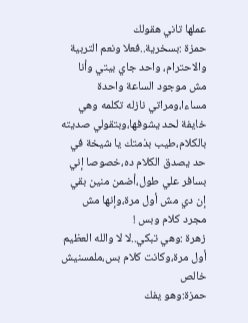عملها تاني هقولك
حمزة :بسخرية..فعلا ونعم التربية والاحترام، واحد جاي بيتي وأنا مش موجود الساعة واحدة مساءا،ومراتي نازله تكلمه وهي خايفة لحد يشوفها،وبتقولي صديته بالكلام،طيب بذمتك يا شيخة في حد يصدق الكلام ده،خصوصا إني بسافر علي طول،أضمن منين بقي إن دي مش أول مرة،وإنها مش مجرد كلام وبس !
زهرة :وهي تبكي..لا لا والله العظيم أول مرة،وكانت كلام بس،ملمسنيش خالص
حمزة:وهو يفك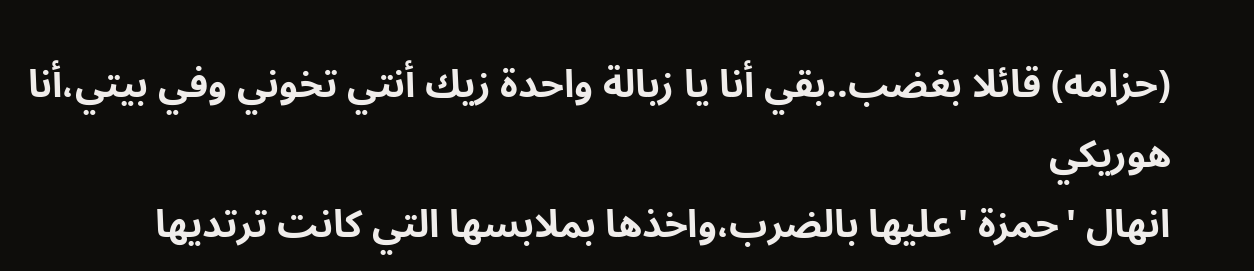(حزامه) قائلا بغضب..بقي أنا يا زبالة واحدة زيك أنتي تخوني وفي بيتي،أنا هوريكي
انهال 'حمزة 'عليها بالضرب،واخذها بملابسها التي كانت ترتديها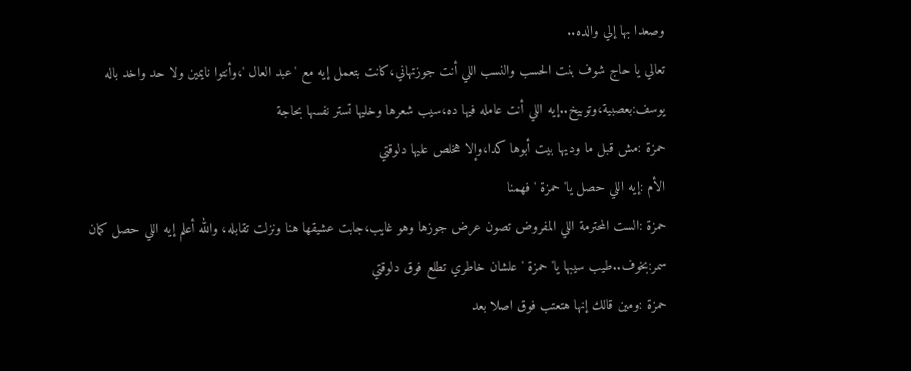وصعدا بها إلي والده..
تعالي يا حاج شوف بنت الحسب والنسب اللي أنت جوزتهاني،كانت بتعمل إيه مع 'عبد العال '،وأنتوا نايمين ولا حد واخد باله
يوسف:بعصبية،وتوبيخ..إيه اللي أنت عامله فيها ده،سيب شعرها وخليها تستر نفسها بحاجة
حمزة :مش قبل ما وديها بيت أبوها كدا،وإلا هخلص عليها دلوقتي
الأم :إيه اللي حصل يا'حمزة ' فهمنا
حمزة :الست المحترمة اللي المفروض تصون عرض جوزها وهو غايب،جابت عشيقها هنا ونزلت تقابله، والله أعلم إيه اللي حصل كمان
سمر:بخوف..طيب سيبها يا'حمزة ' علشان خاطري تطلع فوق دلوقتي
حمزة :ومين قالك إنها هتعتب فوق اصلا بعد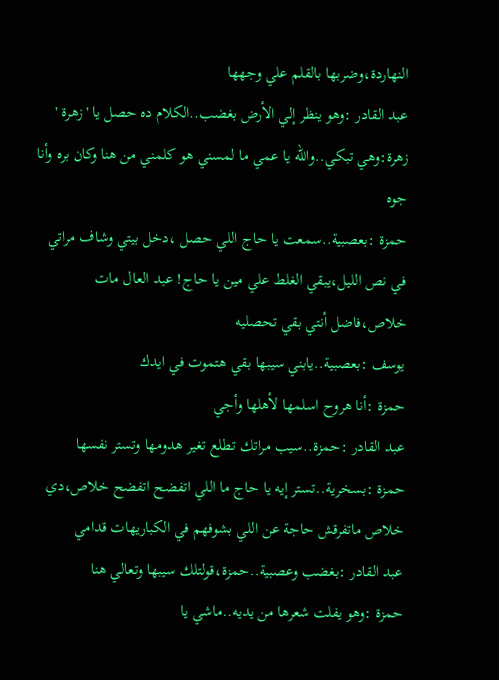النهاردة،وضربها بالقلم علي وجهها
عبد القادر :وهو ينظر إلي الأرض بغضب..الكلام ده حصل يا 'زهرة '
زهرة:وهي تبكي..والله يا عمي ما لمسني هو كلمني من هنا وكان بره وأنا جوه
حمزة :بعصبية..سمعت يا حاج اللي حصل ،دخل بيتي وشاف مراتي في نص الليل،يبقي الغلط علي مين يا حاج! عبد العال مات خلاص،فاضل أنتي بقي تحصليه
يوسف :بعصبية..يابني سيبها بقي هتموت في ايدك
حمزة :أنا هروح اسلمها لأهلها وأجي
عبد القادر :حمزة..سيب مراتك تطلع تغير هدومها وتستر نفسها
حمزة :بسخرية..تستر إيه يا حاج ما اللي اتفضح اتفضح خلاص،دي خلاص ماتفرقش حاجة عن اللي بشوفهم في الكباريهات قدامي
عبد القادر :بغضب وعصبية..حمزة،قولتلك سيبها وتعالي هنا
حمزة :وهو يفلت شعرها من يديه..ماشي يا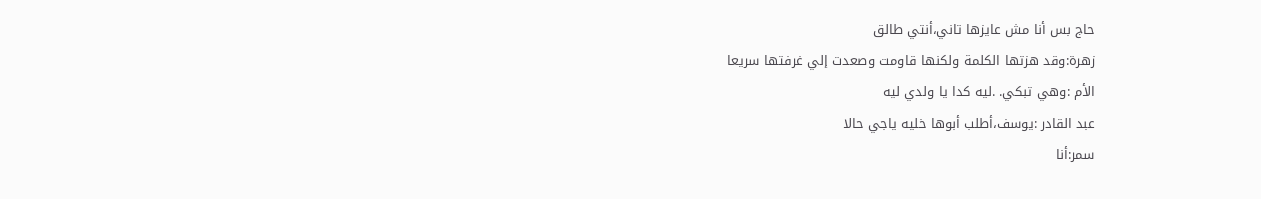حاج بس أنا مش عايزها تاني،أنتي طالق
زهرة:وقد هزتها الكلمة ولكنها قاومت وصعدت إلي غرفتها سريعا
الأم :وهي تبكي. .ليه كدا يا ولدي ليه
عبد القادر :يوسف،أطلب أبوها خليه ياجي حالا
سمر:أنا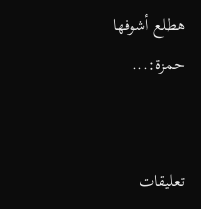هطلع أشوفها
حمزة:...


تعليقات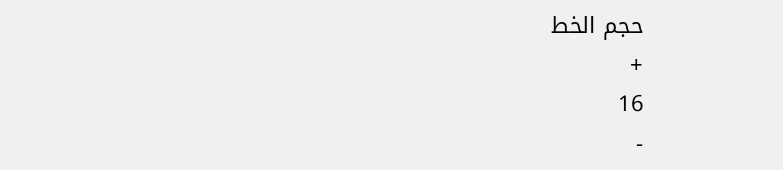حجم الخط
+
16
-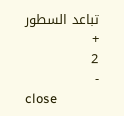تباعد السطور
+
2
-
close